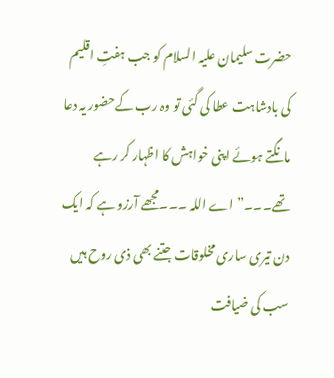حضرت سلیمان علیہ السلام کو جب ہفتِ اقلیم کی بادشاہت عطا کی گئی تو وہ رب کےحضور یہ دعا مانگتے ہوئے اپنی خواہش کا اظہار کر رہے تھے۔۔۔”اے اللہ ۔۔۔مجھے آرزو ہے کہ ایک دن تیری ساری مخلوقات جتنے بھی ذی روح ہیں سب کی ضیافت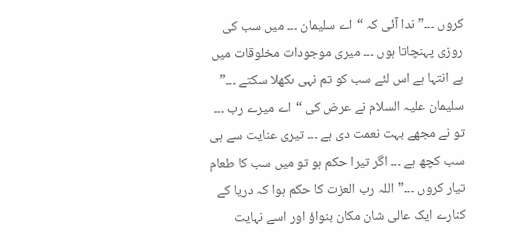کروں ۔۔۔”ندا آئی کہ “اے سلیمان ۔۔۔ میں سب کی روزی پہنچاتا ہوں ۔۔۔ میری موجودات مخلوقات میں بے انتہا ہے اس لئے سب کو تم نہی ںکھلا سکتے ۔۔۔”
سلیمان علیہ السلام نے عرض کی “اے میرے رب ۔۔۔ تو نے مجھے بہت نعمت دی ہے ۔۔۔ تیری عنایت سے ہی سب کچھ ہے ۔۔۔ اگر تیرا حکم ہو تو میں سب کا طعام تیار کروں ۔۔۔”اللہ رب العزت کا حکم ہوا کہ دریا کے کنارے ایک عالی شان مکان بنواؤ اور اسے نہایت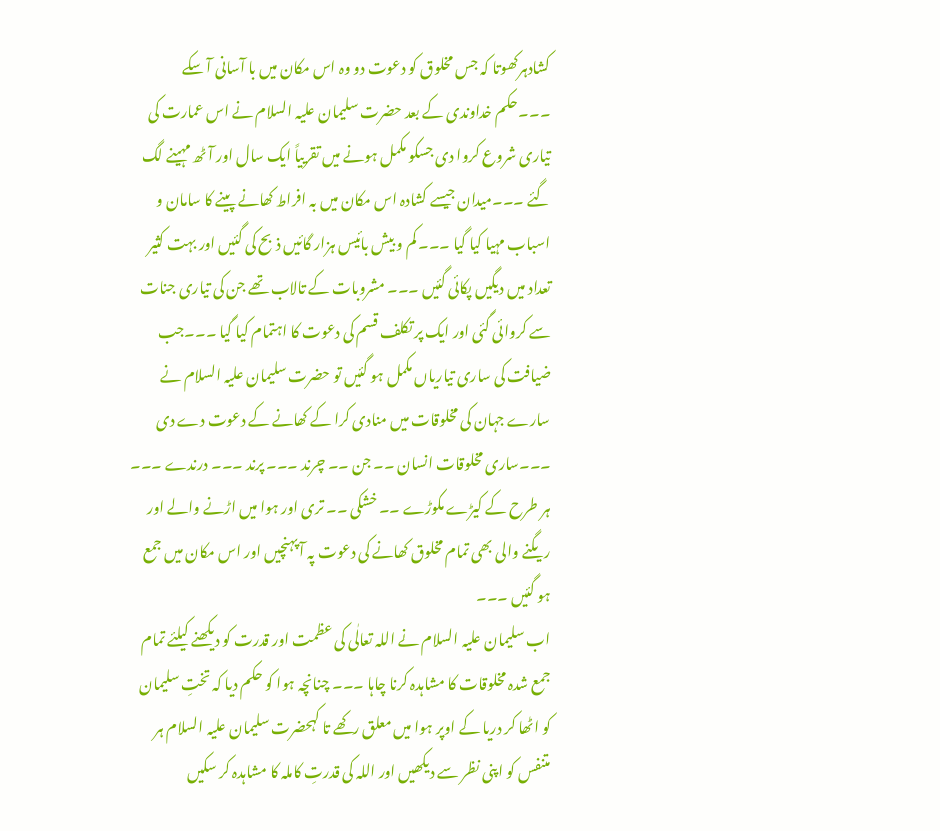کشادہرکھوتا کہ جس مخلوق کو دعوت دو وہ اس مکان میں با آسانی آ سکے ۔۔۔حکم خداوندی کے بعد حضرت سلیمان علیہ السلام نے اس عمارت کی تیاری شروع کروا دی جسکو مکمل ہونے میں تقرییاً ایک سال اور آٹھ مہینے لگ گئے ۔۔۔میدان جیسے کشادہ اس مکان میں بہ افراط کھانے پینے کا سامان و اسباب مہیا کیا گیا ۔۔۔ کم و بیش بائیس ہزار گائیں ذبح کی گئیں اور بہت کثیر تعداد میں دیگیں پکائی گئیں ۔۔۔ مشروبات کے تالاب تھے جن کی تیاری جنات سے کروائی گئی اور ایک پر تکلف قسم کی دعوت کا اہتمام کیا گیا ۔۔۔جب ضیافت کی ساری تیاریاں مکمل ہو گئیں تو حضرت سلیمان علیہ السلام نے سارے جہان کی مخلوقات میں منادی کرا کے کھانے کے دعوت دے دی ۔۔۔ساری مخلوقات انسان ۔۔ جن ۔۔ چرند ۔۔۔ پرند ۔۔۔ درندے ۔۔۔ ہر طرح کے کیڑے مکوڑے ۔۔ خشکی ۔۔ تری اور ہوا میں اڑنے والے اور ریگنے والی بھی تمام مخلوق کھانے کی دعوت پہ آ پہنچیں اور اس مکان میں جمع ہو گئیں ۔۔۔
اب سلیمان علیہ السلام نے اللہ تعالٰی کی عظمت اور قدرت کو دیکھنے کیلئے تمام جمع شدہ مخلوقات کا مشاہدہ کرنا چاہا ۔۔۔ چنانچہ ہوا کو حکم دیا کہ تختِ سلیمان کو اٹھا کر دریا کے اوپر ہوا میں معلق رکھے تا کہحضرت سلیمان علیہ السلام ہر متنفس کو اپنی نظر سے دیکھیں اور اللہ کی قدرتِ کاملہ کا مشاہدہ کر سکیں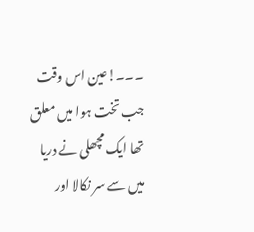۔۔۔!عین اس وقت جب تخت ہوا میں معلق تھا ایک مچھلی نے دریا میں سے سر نکالا اور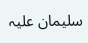سلیمان علیہ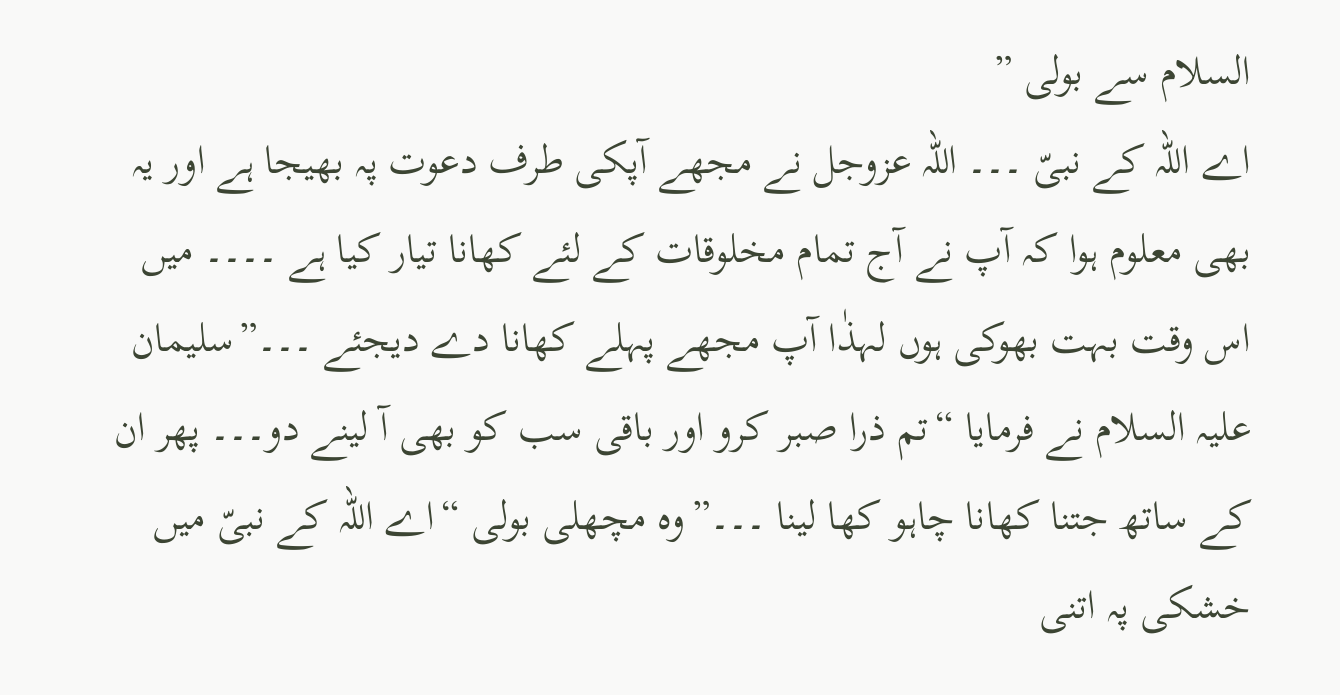السلام سے بولی ”
اے اللہ کے نبیّ ۔۔۔ اللہ عزوجل نے مجھے آپکی طرف دعوت پہ بھیجا ہے اور یہ بھی معلوم ہوا کہ آپ نے آج تمام مخلوقات کے لئے کھانا تیار کیا ہے ۔۔۔۔ میں اس وقت بہت بھوکی ہوں لہذٰا آپ مجھے پہلے کھانا دے دیجئے ۔۔۔”سلیمان علیہ السلام نے فرمایا “تم ذرا صبر کرو اور باقی سب کو بھی آ لینے دو۔۔۔ پھر ان کے ساتھ جتنا کھانا چاہو کھا لینا ۔۔۔”وہ مچھلی بولی “اے اللہ کے نبیّ میں خشکی پہ اتنی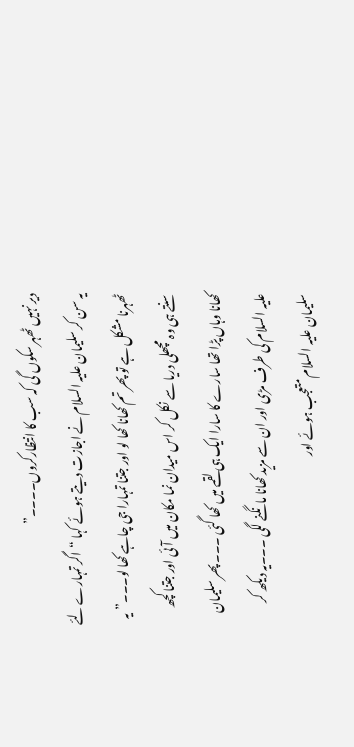دیر نہیں ٹھہر سکوں گی کہ سب کا انتظارکروں۔۔۔۔”
یہ سن کر سلیمان علیہ السلام نے اجازت دیتے ہوئے کہا “اگر تمہارے لئے ٹھہرنا مشکل ہے تو پھر تم کھانا کھا لو اور جتنا تمہارا جی چاہے کھا لو۔۔۔”یہ سنتے ہی وہ مچھلی دریا سے نکل کر اس میدان نما مکان میں آئی اور جتنا کچھ کھانا وہاں پڑا تھا سارے کا سارا ایک ہی لقمے میں کھا گئی ۔۔۔ پھر سلیمان علیہ السلام کی طرف مڑی اور ان سے مزید کھانا مانگنے لگی ۔۔۔یہ دیکھ کر سلیمان علیہ السلام متعجب ہوئے اور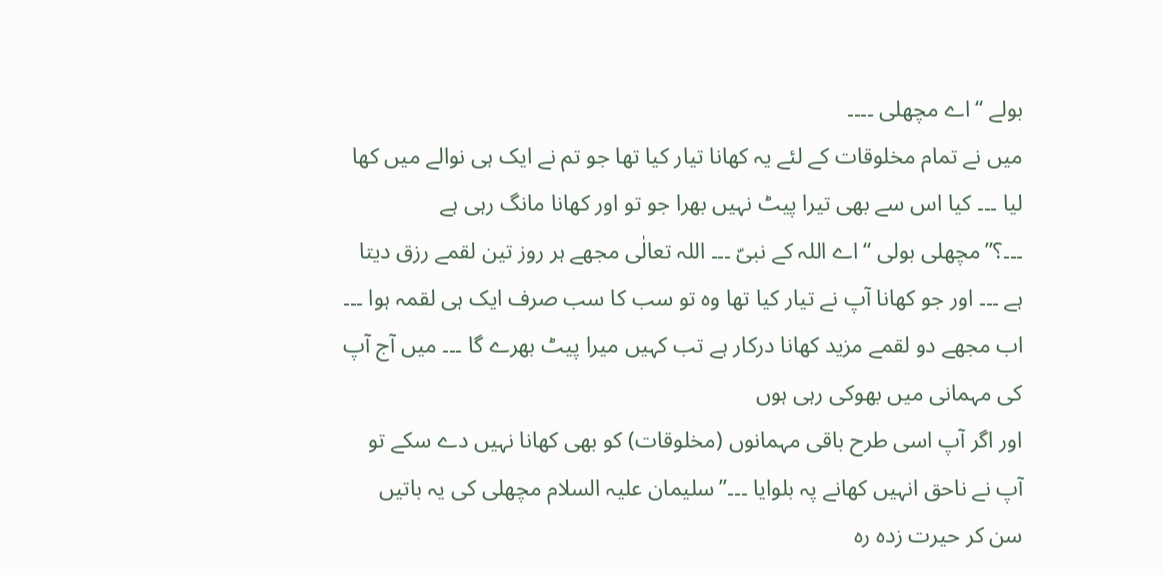بولے “اے مچھلی ۔۔۔۔
میں نے تمام مخلوقات کے لئے یہ کھانا تیار کیا تھا جو تم نے ایک ہی نوالے میں کھا لیا ۔۔۔ کیا اس سے بھی تیرا پیٹ نہیں بھرا جو تو اور کھانا مانگ رہی ہے ۔۔۔؟”مچھلی بولی “اے اللہ کے نبیّ ۔۔۔ اللہ تعالٰی مجھے ہر روز تین لقمے رزق دیتا ہے ۔۔۔ اور جو کھانا آپ نے تیار کیا تھا وہ تو سب کا سب صرف ایک ہی لقمہ ہوا ۔۔۔ اب مجھے دو لقمے مزید کھانا درکار ہے تب کہیں میرا پیٹ بھرے گا ۔۔۔ میں آج آپ کی مہمانی میں بھوکی رہی ہوں
اور اگر آپ اسی طرح باقی مہمانوں (مخلوقات) کو بھی کھانا نہیں دے سکے تو آپ نے ناحق انہیں کھانے پہ بلوایا ۔۔۔”سلیمان علیہ السلام مچھلی کی یہ باتیں سن کر حیرت زدہ رہ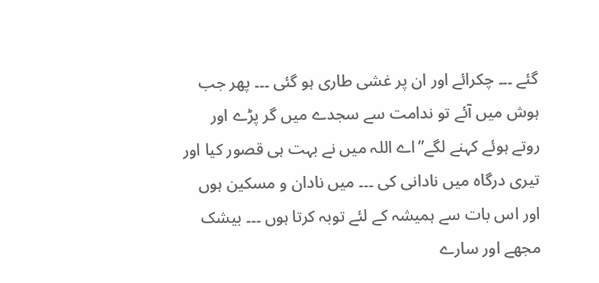گئے ۔۔۔ چکرائے اور ان پر غشی طاری ہو گئی ۔۔۔ پھر جب ہوش میں آئے تو ندامت سے سجدے میں گر پڑے اور روتے ہوئے کہنے لگے”اے اللہ میں نے بہت ہی قصور کیا اور تیری درگاہ میں نادانی کی ۔۔۔ میں نادان و مسکین ہوں اور اس بات سے ہمیشہ کے لئے توبہ کرتا ہوں ۔۔۔ بیشک مجھے اور سارے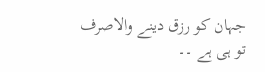جہان کو رزق دینے والاصرف تو ہی ہے ۔۔